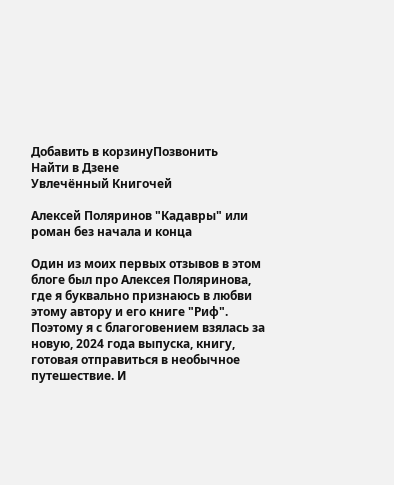Добавить в корзинуПозвонить
Найти в Дзене
Увлечённый Книгочей

Алексей Поляринов "Кадавры" или роман без начала и конца

Один из моих первых отзывов в этом блоге был про Алексея Поляринова, где я буквально признаюсь в любви этому автору и его книге "Риф". Поэтому я с благоговением взялась за новую, 2024 года выпуска, книгу, готовая отправиться в необычное путешествие. И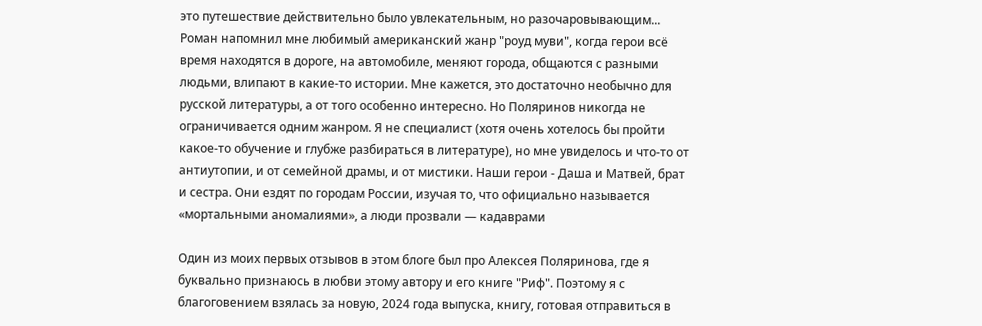это путешествие действительно было увлекательным, но разочаровывающим... Роман напомнил мне любимый американский жанр "роуд муви", когда герои всё время находятся в дороге, на автомобиле, меняют города, общаются с разными людьми, влипают в какие-то истории. Мне кажется, это достаточно необычно для русской литературы, а от того особенно интересно. Но Поляринов никогда не ограничивается одним жанром. Я не специалист (хотя очень хотелось бы пройти какое-то обучение и глубже разбираться в литературе), но мне увиделось и что-то от антиутопии, и от семейной драмы, и от мистики. Наши герои - Даша и Матвей, брат и сестра. Они ездят по городам России, изучая то, что официально называется «мортальными аномалиями», а люди прозвали — кадаврами

Один из моих первых отзывов в этом блоге был про Алексея Поляринова, где я буквально признаюсь в любви этому автору и его книге "Риф". Поэтому я с благоговением взялась за новую, 2024 года выпуска, книгу, готовая отправиться в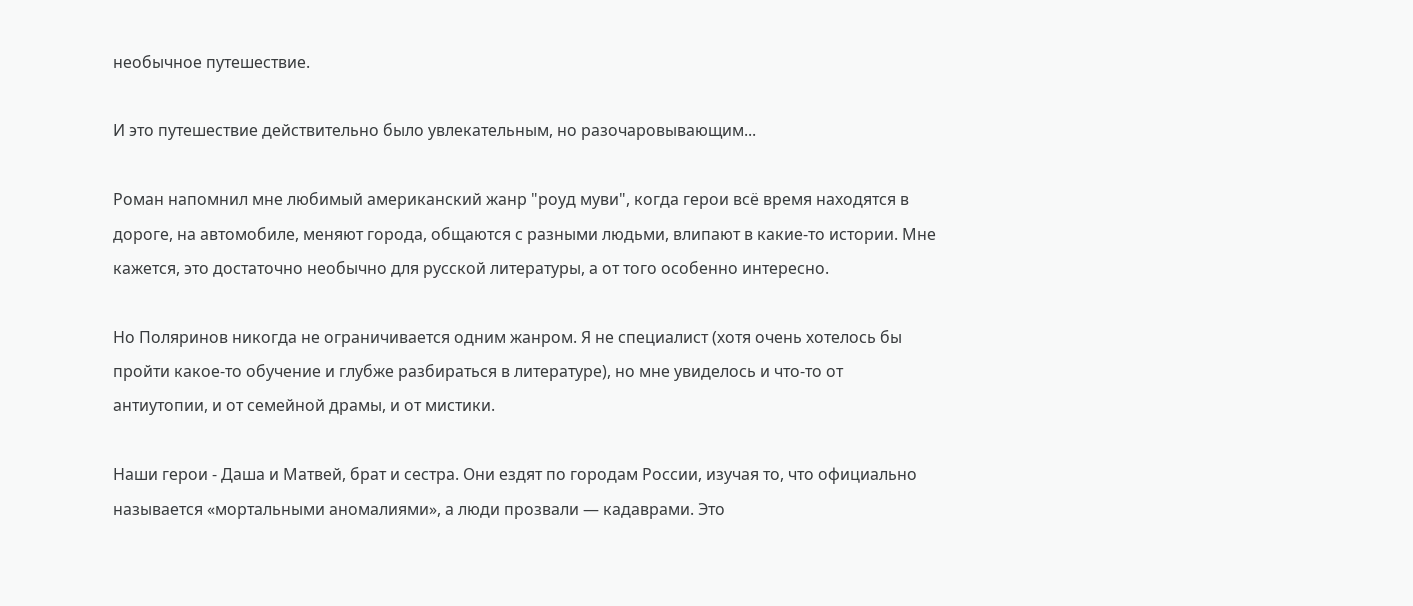необычное путешествие.

И это путешествие действительно было увлекательным, но разочаровывающим...

Роман напомнил мне любимый американский жанр "роуд муви", когда герои всё время находятся в дороге, на автомобиле, меняют города, общаются с разными людьми, влипают в какие-то истории. Мне кажется, это достаточно необычно для русской литературы, а от того особенно интересно.

Но Поляринов никогда не ограничивается одним жанром. Я не специалист (хотя очень хотелось бы пройти какое-то обучение и глубже разбираться в литературе), но мне увиделось и что-то от антиутопии, и от семейной драмы, и от мистики.

Наши герои - Даша и Матвей, брат и сестра. Они ездят по городам России, изучая то, что официально называется «мортальными аномалиями», а люди прозвали — кадаврами. Это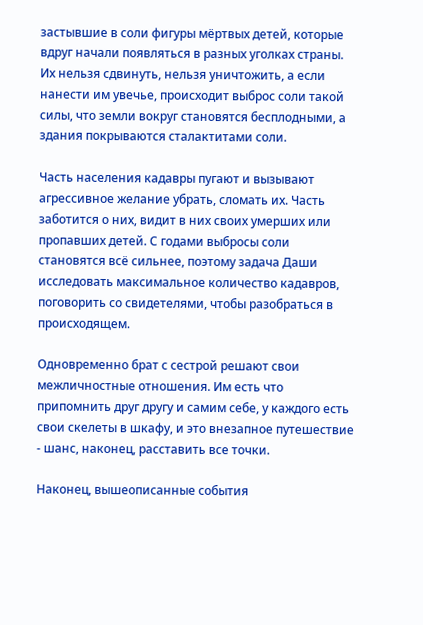застывшие в соли фигуры мёртвых детей, которые вдруг начали появляться в разных уголках страны. Их нельзя сдвинуть, нельзя уничтожить, а если нанести им увечье, происходит выброс соли такой силы, что земли вокруг становятся бесплодными, а здания покрываются сталактитами соли.

Часть населения кадавры пугают и вызывают агрессивное желание убрать, сломать их. Часть заботится о них, видит в них своих умерших или пропавших детей. С годами выбросы соли становятся всё сильнее, поэтому задача Даши исследовать максимальное количество кадавров, поговорить со свидетелями, чтобы разобраться в происходящем.

Одновременно брат с сестрой решают свои межличностные отношения. Им есть что припомнить друг другу и самим себе, у каждого есть свои скелеты в шкафу, и это внезапное путешествие - шанс, наконец, расставить все точки.

Наконец, вышеописанные события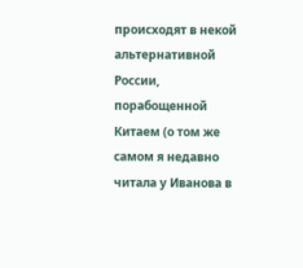происходят в некой альтернативной России, порабощенной Китаем (о том же самом я недавно читала у Иванова в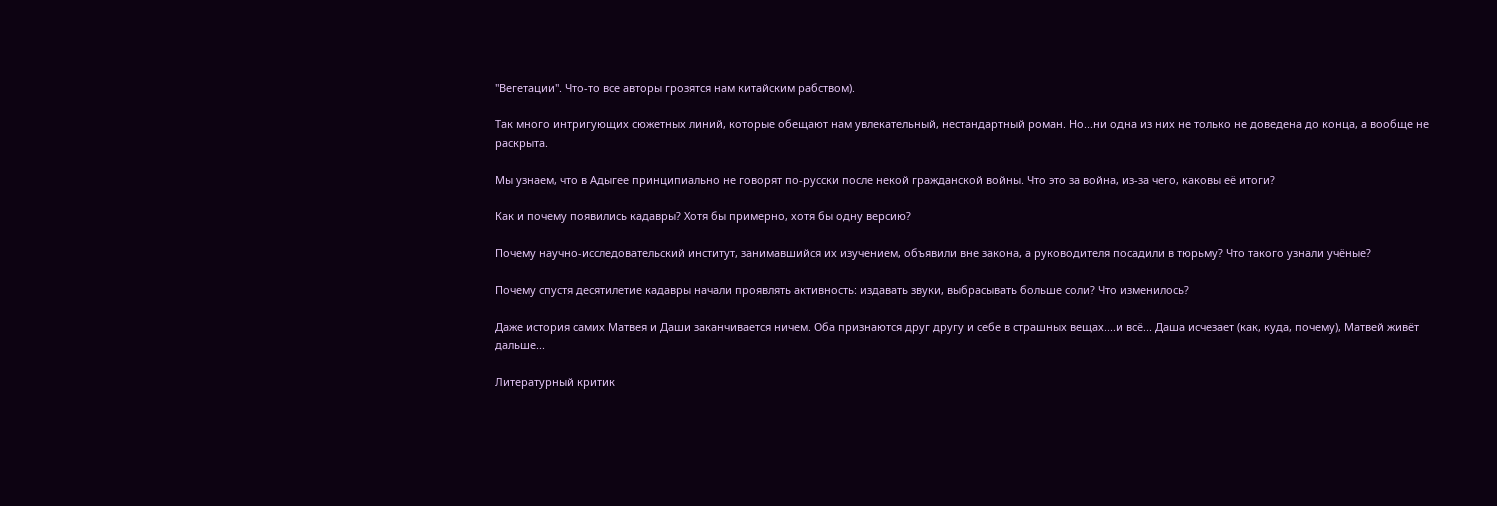"Вегетации". Что-то все авторы грозятся нам китайским рабством).

Так много интригующих сюжетных линий, которые обещают нам увлекательный, нестандартный роман. Но...ни одна из них не только не доведена до конца, а вообще не раскрыта.

Мы узнаем, что в Адыгее принципиально не говорят по-русски после некой гражданской войны. Что это за война, из-за чего, каковы её итоги?

Как и почему появились кадавры? Хотя бы примерно, хотя бы одну версию?

Почему научно-исследовательский институт, занимавшийся их изучением, объявили вне закона, а руководителя посадили в тюрьму? Что такого узнали учёные?

Почему спустя десятилетие кадавры начали проявлять активность: издавать звуки, выбрасывать больше соли? Что изменилось?

Даже история самих Матвея и Даши заканчивается ничем. Оба признаются друг другу и себе в страшных вещах....и всё... Даша исчезает (как, куда, почему), Матвей живёт дальше...

Литературный критик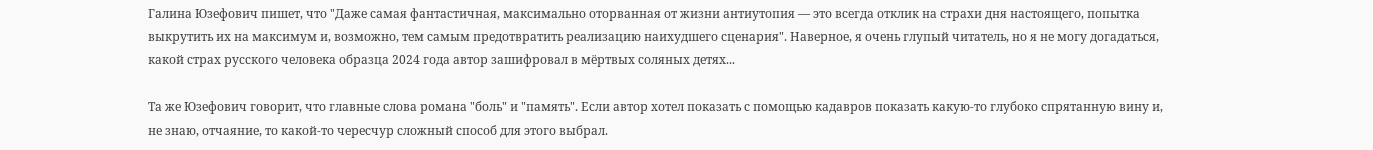Галина Юзефович пишет, что "Даже самая фантастичная, максимально оторванная от жизни антиутопия — это всегда отклик на страхи дня настоящего, попытка выкрутить их на максимум и, возможно, тем самым предотвратить реализацию наихудшего сценария". Наверное, я очень глупый читатель, но я не могу догадаться, какой страх русского человека образца 2024 года автор зашифровал в мёртвых соляных детях...

Та же Юзефович говорит, что главные слова романа "боль" и "память". Если автор хотел показать с помощью кадавров показать какую-то глубоко спрятанную вину и, не знаю, отчаяние, то какой-то чересчур сложный способ для этого выбрал.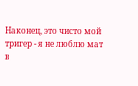Наконец, это чисто мой тригер - я не люблю мат в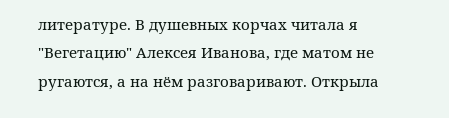литературе. В душевных корчах читала я "Вегетацию" Алексея Иванова, где матом не ругаются, а на нём разговаривают. Открыла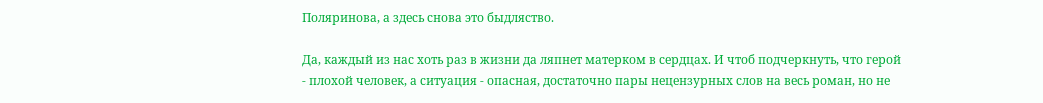Поляринова, а здесь снова это быдляство.

Да, каждый из нас хоть раз в жизни да ляпнет матерком в сердцах. И чтоб подчеркнуть, что герой - плохой человек, а ситуация - опасная, достаточно пары нецензурных слов на весь роман, но не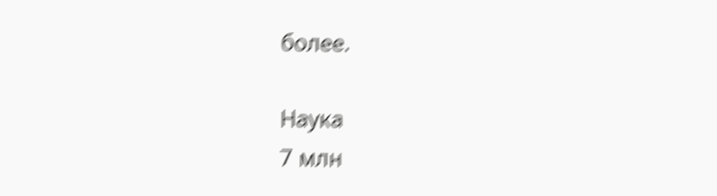более.

Наука
7 млн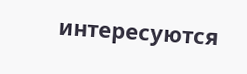интересуются